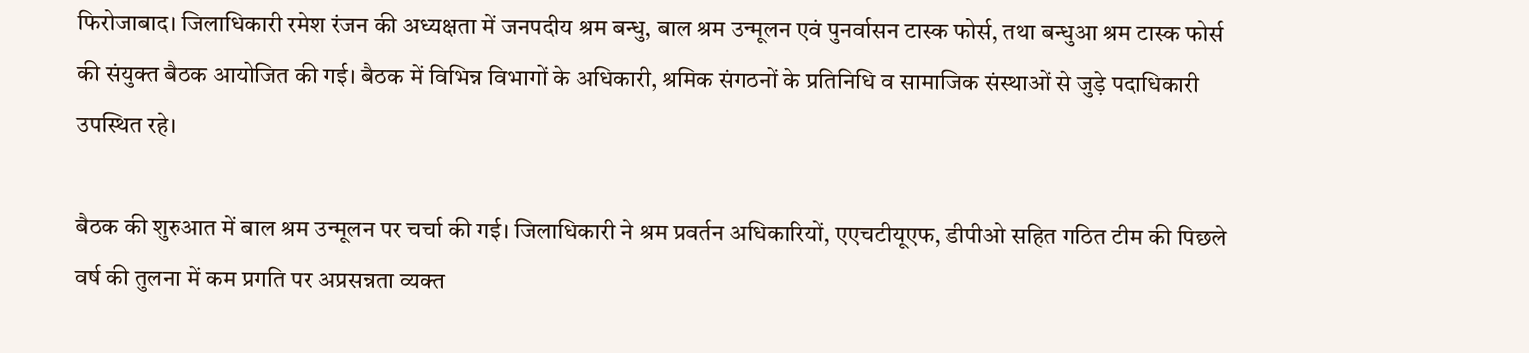फिरोजाबाद। जिलाधिकारी रमेश रंजन की अध्यक्षता में जनपदीय श्रम बन्धु, बाल श्रम उन्मूलन एवं पुनर्वासन टास्क फोर्स, तथा बन्धुआ श्रम टास्क फोर्स की संयुक्त बैठक आयोजित की गई। बैठक में विभिन्न विभागों के अधिकारी, श्रमिक संगठनों के प्रतिनिधि व सामाजिक संस्थाओं से जुड़े पदाधिकारी उपस्थित रहे।

बैठक की शुरुआत में बाल श्रम उन्मूलन पर चर्चा की गई। जिलाधिकारी ने श्रम प्रवर्तन अधिकारियों, एएचटीयूएफ, डीपीओ सहित गठित टीम की पिछले वर्ष की तुलना में कम प्रगति पर अप्रसन्नता व्यक्त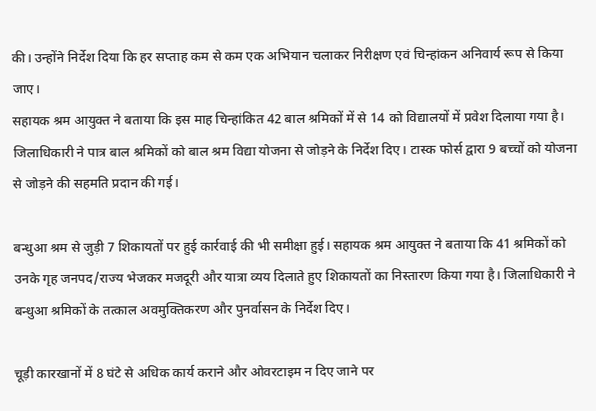की। उन्होंने निर्देश दिया कि हर सप्ताह कम से कम एक अभियान चलाकर निरीक्षण एवं चिन्हांकन अनिवार्य रूप से किया जाए।
सहायक श्रम आयुक्त ने बताया कि इस माह चिन्हांकित 42 बाल श्रमिकों में से 14 को विद्यालयों में प्रवेश दिलाया गया है। जिलाधिकारी ने पात्र बाल श्रमिकों को बाल श्रम विद्या योजना से जोड़ने के निर्देश दिए। टास्क फोर्स द्वारा 9 बच्चों को योजना से जोड़ने की सहमति प्रदान की गई।

बन्धुआ श्रम से जुड़ी 7 शिकायतों पर हुई कार्रवाई की भी समीक्षा हुई। सहायक श्रम आयुक्त ने बताया कि 41 श्रमिकों को उनके गृह जनपद/राज्य भेजकर मजदूरी और यात्रा व्यय दिलाते हुए शिकायतों का निस्तारण किया गया है। जिलाधिकारी ने बन्धुआ श्रमिकों के तत्काल अवमुक्तिकरण और पुनर्वासन के निर्देश दिए।

चूड़ी कारखानों में 8 घंटे से अधिक कार्य कराने और ओवरटाइम न दिए जाने पर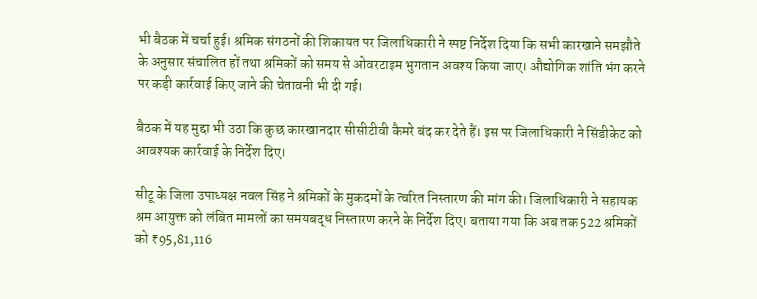भी बैठक में चर्चा हुई। श्रमिक संगठनों की शिकायत पर जिलाधिकारी ने स्पष्ट निर्देश दिया कि सभी कारखाने समझौते के अनुसार संचालित हों तथा श्रमिकों को समय से ओवरटाइम भुगतान अवश्य किया जाए। औद्योगिक शांति भंग करने पर कड़ी कार्रवाई किए जाने की चेतावनी भी दी गई।

बैठक में यह मुद्दा भी उठा कि कुछ कारखानदार सीसीटीवी कैमरे बंद कर देते हैं। इस पर जिलाधिकारी ने सिंडीकेट को आवश्यक कार्रवाई के निर्देश दिए।

सीटू के जिला उपाध्यक्ष नवल सिंह ने श्रमिकों के मुकदमों के त्वरित निस्तारण की मांग की। जिलाधिकारी ने सहायक श्रम आयुक्त को लंबित मामलों का समयबद्ध निस्तारण करने के निर्देश दिए। बताया गया कि अब तक 522 श्रमिकों को ₹95,81,116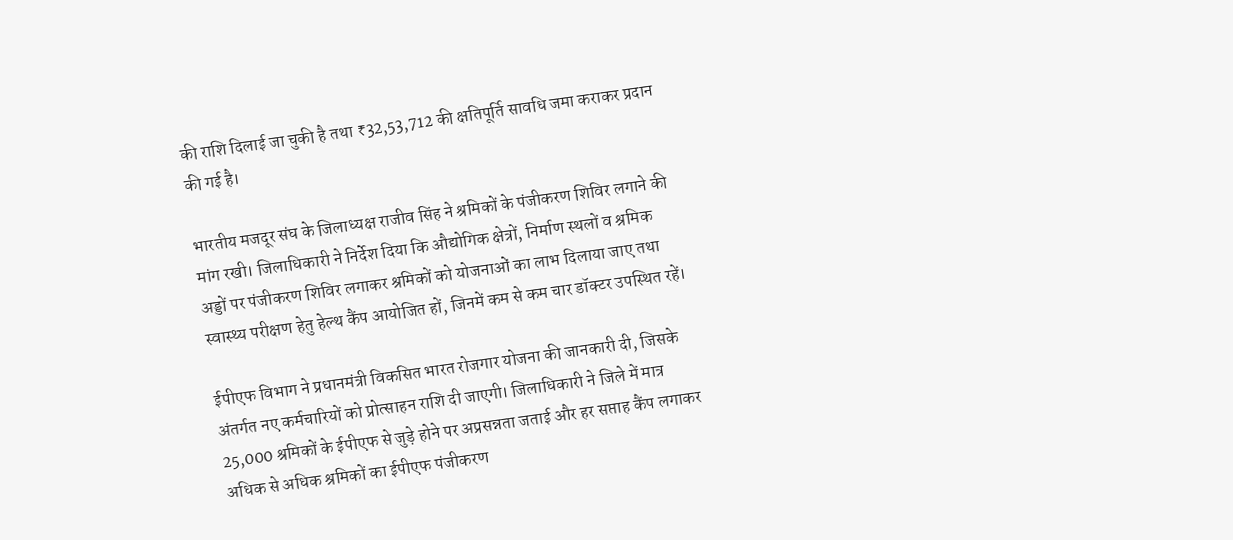की राशि दिलाई जा चुकी है तथा ₹32,53,712 की क्षतिपूर्ति सावधि जमा कराकर प्रदान की गई है।

भारतीय मजदूर संघ के जिलाध्यक्ष राजीव सिंह ने श्रमिकों के पंजीकरण शिविर लगाने की मांग रखी। जिलाधिकारी ने निर्देश दिया कि औद्योगिक क्षेत्रों, निर्माण स्थलों व श्रमिक अड्डों पर पंजीकरण शिविर लगाकर श्रमिकों को योजनाओं का लाभ दिलाया जाए तथा स्वास्थ्य परीक्षण हेतु हेल्थ कैंप आयोजित हों, जिनमें कम से कम चार डॉक्टर उपस्थित रहें।

ईपीएफ विभाग ने प्रधानमंत्री विकसित भारत रोजगार योजना की जानकारी दी, जिसके अंतर्गत नए कर्मचारियों को प्रोत्साहन राशि दी जाएगी। जिलाधिकारी ने जिले में मात्र 25,000 श्रमिकों के ईपीएफ से जुड़े होने पर अप्रसन्नता जताई और हर सप्ताह कैंप लगाकर अधिक से अधिक श्रमिकों का ईपीएफ पंजीकरण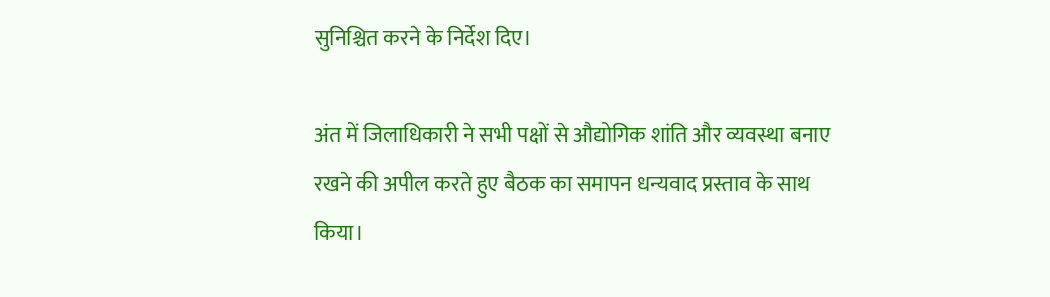सुनिश्चित करने के निर्देश दिए।

अंत में जिलाधिकारी ने सभी पक्षों से औद्योगिक शांति और व्यवस्था बनाए रखने की अपील करते हुए बैठक का समापन धन्यवाद प्रस्ताव के साथ किया।